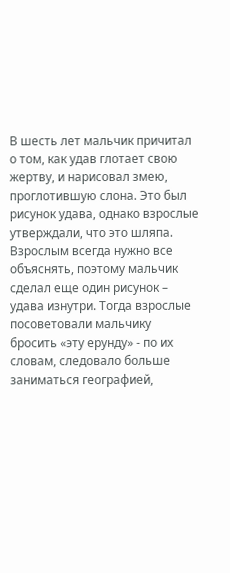В шесть лет мальчик причитал о том, как удав глотает свою жертву, и нарисовал змею, проглотившую слона. Это был рисунок удава, однако взрослые утверждали, что это шляпа. Взрослым всегда нужно все объяснять, поэтому мальчик сделал еще один рисунок – удава изнутри. Тогда взрослые посоветовали мальчику бросить «эту ерунду» - по их словам, следовало больше заниматься географией,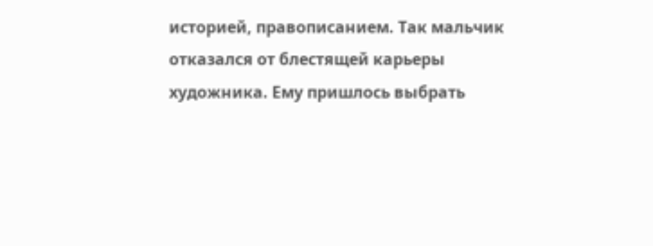историей, правописанием. Так мальчик отказался от блестящей карьеры художника. Ему пришлось выбрать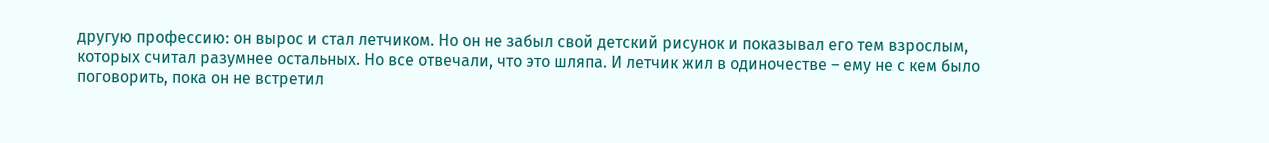другую профессию: он вырос и стал летчиком. Но он не забыл свой детский рисунок и показывал его тем взрослым, которых считал разумнее остальных. Но все отвечали, что это шляпа. И летчик жил в одиночестве – ему не с кем было поговорить, пока он не встретил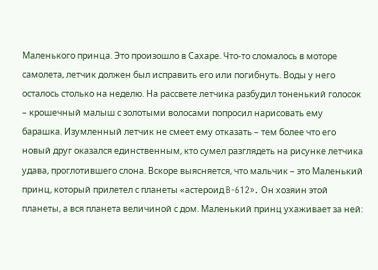Маленького принца. Это произошло в Сахаре. Что-то сломалось в моторе самолета, летчик должен был исправить его или погибнуть. Воды у него осталось столько на неделю. На рассвете летчика разбудил тоненький голосок – крошечный малыш с золотыми волосами попросил нарисовать ему барашка. Изумленный летчик не смеет ему отказать – тем более что его новый друг оказался единственным, кто сумел разглядеть на рисунке летчика удава, проглотившего слона. Вскоре выясняется, что мальчик – это Маленький принц, который прилетел с планеты «астероид B-612». Он хозяин этой планеты, а вся планета величиной с дом. Маленький принц ухаживает за ней: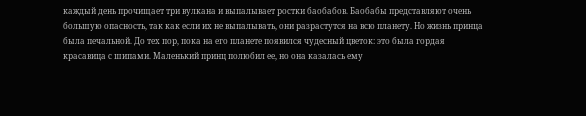каждый день прочищает три вулкана и выпалывает ростки баобабов. Баобабы представляют очень большую опасность, так как если их не выпалывать, они разрастутся на всю планету. Но жизнь принца была печальной. До тех пор, пока на его планете появился чудесный цветок: это была гордая красавица с шипами. Маленький принц полюбил ее, но она казалась ему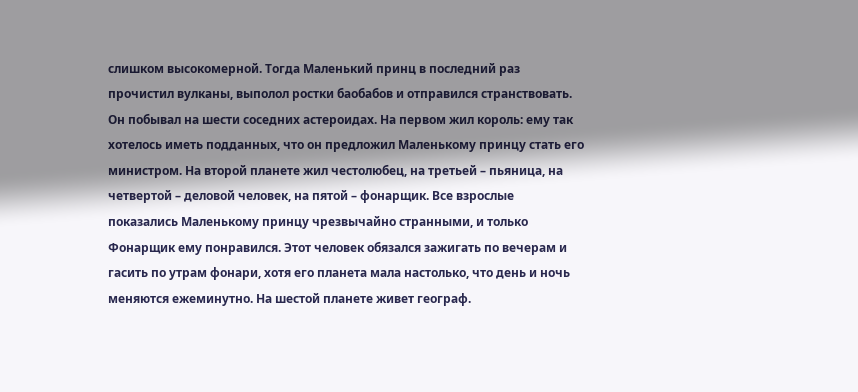слишком высокомерной. Тогда Маленький принц в последний раз прочистил вулканы, выполол ростки баобабов и отправился странствовать. Он побывал на шести соседних астероидах. На первом жил король: ему так хотелось иметь подданных, что он предложил Маленькому принцу стать его министром. На второй планете жил честолюбец, на третьей – пьяница, на четвертой – деловой человек, на пятой – фонарщик. Все взрослые показались Маленькому принцу чрезвычайно странными, и только Фонарщик ему понравился. Этот человек обязался зажигать по вечерам и гасить по утрам фонари, хотя его планета мала настолько, что день и ночь меняются ежеминутно. На шестой планете живет географ.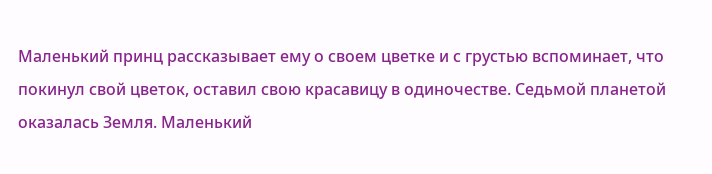Маленький принц рассказывает ему о своем цветке и с грустью вспоминает, что покинул свой цветок, оставил свою красавицу в одиночестве. Седьмой планетой оказалась Земля. Маленький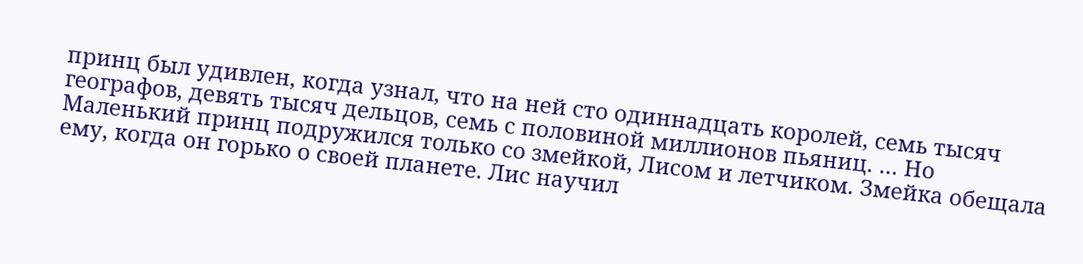принц был удивлен, когда узнал, что на ней сто одиннадцать королей, семь тысяч географов, девять тысяч дельцов, семь с половиной миллионов пьяниц. … Но Маленький принц подружился только со змейкой, Лисом и летчиком. Змейка обещала ему, когда он горько о своей планете. Лис научил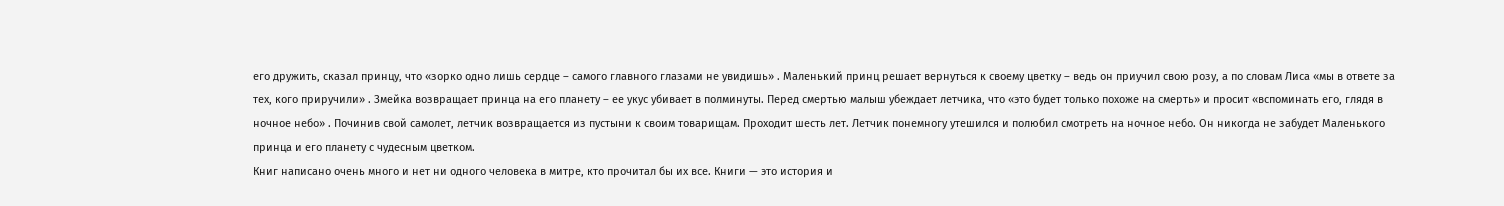его дружить, сказал принцу, что «зорко одно лишь сердце – самого главного глазами не увидишь» . Маленький принц решает вернуться к своему цветку – ведь он приучил свою розу, а по словам Лиса «мы в ответе за тех, кого приручили» . Змейка возвращает принца на его планету – ее укус убивает в полминуты. Перед смертью малыш убеждает летчика, что «это будет только похоже на смерть» и просит «вспоминать его, глядя в ночное небо» . Починив свой самолет, летчик возвращается из пустыни к своим товарищам. Проходит шесть лет. Летчик понемногу утешился и полюбил смотреть на ночное небо. Он никогда не забудет Маленького принца и его планету с чудесным цветком.
Книг написано очень много и нет ни одного человека в митре, кто прочитал бы их все. Книги — это история и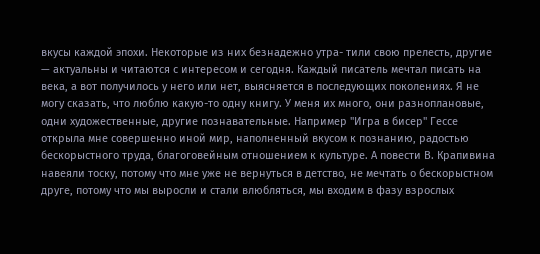вкусы каждой эпохи. Некоторые из них безнадежно утра- тили свою прелесть, другие — актуальны и читаются с интересом и сегодня. Каждый писатель мечтал писать на века, а вот получилось у него или нет, выясняется в последующих поколениях. Я не могу сказать, что люблю какую-то одну книгу. У меня их много, они разноплановые, одни художественные, другие познавательные. Например "Игра в бисер" Гессе открыла мне совершенно иной мир, наполненный вкусом к познанию, радостью бескорыстного труда, благоговейным отношением к культуре. А повести В. Крапивина навеяли тоску, потому что мне уже не вернуться в детство, не мечтать о бескорыстном друге, потому что мы выросли и стали влюбляться, мы входим в фазу взрослых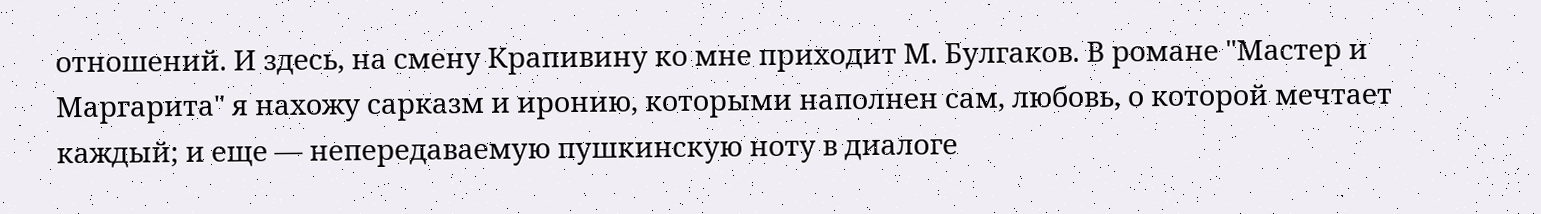отношений. И здесь, на смену Крапивину ко мне приходит М. Булгаков. В романе "Мастер и Маргарита" я нахожу сарказм и иронию, которыми наполнен сам, любовь, о которой мечтает каждый; и еще — непередаваемую пушкинскую ноту в диалоге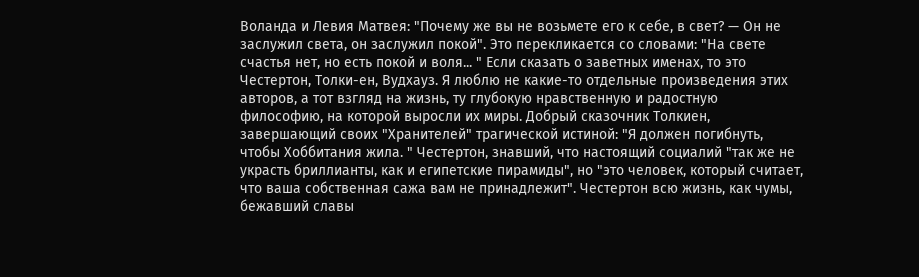Воланда и Левия Матвея: "Почему же вы не возьмете его к себе, в свет? — Он не заслужил света, он заслужил покой". Это перекликается со словами: "На свете счастья нет, но есть покой и воля... " Если сказать о заветных именах, то это Честертон, Толки-ен, Вудхауз. Я люблю не какие-то отдельные произведения этих авторов, а тот взгляд на жизнь, ту глубокую нравственную и радостную философию, на которой выросли их миры. Добрый сказочник Толкиен, завершающий своих "Хранителей" трагической истиной: "Я должен погибнуть, чтобы Хоббитания жила. " Честертон, знавший, что настоящий социалий "так же не украсть бриллианты, как и египетские пирамиды", но "это человек, который считает, что ваша собственная сажа вам не принадлежит". Честертон всю жизнь, как чумы, бежавший славы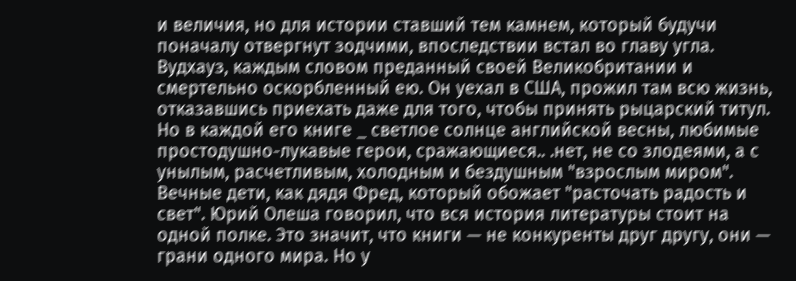и величия, но для истории ставший тем камнем, который будучи поначалу отвергнут зодчими, впоследствии встал во главу угла. Вудхауз, каждым словом преданный своей Великобритании и смертельно оскорбленный ею. Он уехал в США, прожил там всю жизнь, отказавшись приехать даже для того, чтобы принять рыцарский титул. Но в каждой его книге _ светлое солнце английской весны, любимые простодушно-лукавые герои, сражающиеся.. .нет, не со злодеями, а с унылым, расчетливым, холодным и бездушным "взрослым миром". Вечные дети, как дядя Фред, который обожает "расточать радость и свет". Юрий Олеша говорил, что вся история литературы стоит на одной полке. Это значит, что книги — не конкуренты друг другу, они — грани одного мира. Но у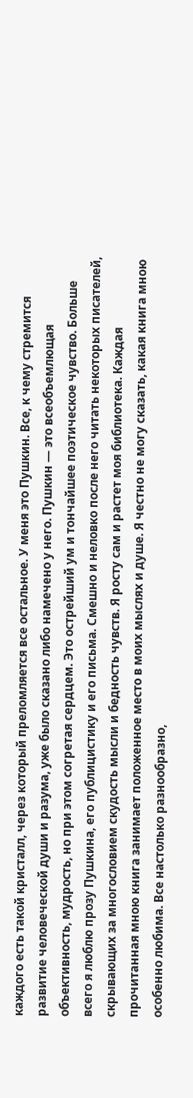каждого есть такой кристалл, через который преломляется все остальное. У меня это Пушкин. Все, к чему стремится развитие человеческой души и разума, уже было сказано либо намечено у него. Пушкин — это всеобъемлющая объективность, мудрость, но при этом согретая сердцем. Это острейший ум и тончайшее поэтическое чувство. Больше всего я люблю прозу Пушкина, его публицистику и его письма. Смешно и неловко после него читать некоторых писателей, скрывающих за многословием скудость мысли и бедность чувств. Я росту сам и растет моя библиотека. Каждая прочитанная мною книга занимает положенное место в моих мыслях и душе. Я честно не могу сказать, какая книга мною особенно любима. Все настолько разнообразно,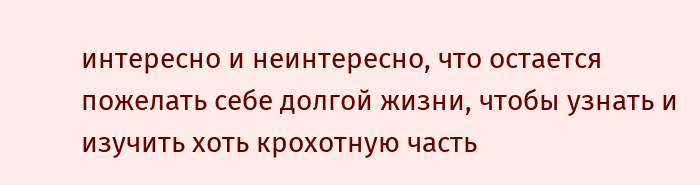интересно и неинтересно, что остается пожелать себе долгой жизни, чтобы узнать и изучить хоть крохотную часть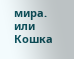мира. или
Кошка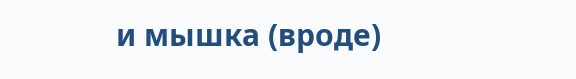и мышка (вроде)